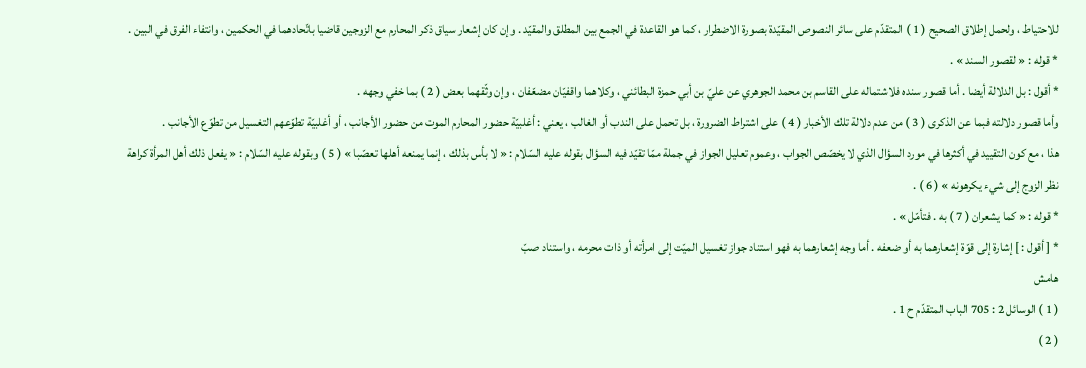للاحتياط ، ولحمل إطلاق الصحيح ( 1 ) المتقدّم على سائر النصوص المقيّدة بصورة الاضطرار ، كما هو القاعدة في الجمع بين المطلق والمقيّد . وإن كان إشعار سياق ذكر المحارم مع الزوجين قاضيا باتّحادهما في الحكمين ، وانتفاء الفرق في البين .
* قوله : « لقصور السند » .
* أقول : بل الدلالة أيضا . أما قصور سنده فلاشتماله على القاسم بن محمد الجوهري عن عليّ بن أبي حمزة البطائني ، وكلاهما واقفيّان مضعّفان ، وإن وثّقهما بعض ( 2 ) بما خفي وجهه .
وأما قصور دلالته فبما عن الذكرى ( 3 ) من عدم دلالة تلك الأخبار ( 4 ) على اشتراط الضرورة ، بل تحمل على الندب أو الغالب ، يعني : أغلبيّة حضور المحارم الموت من حضور الأجانب ، أو أغلبيّة تطوّعهم التغسيل من تطوّع الأجانب .
هذا ، مع كون التقييد في أكثرها في مورد السؤال الذي لا يخصّص الجواب ، وعموم تعليل الجواز في جملة ممّا تقيّد فيه السؤال بقوله عليه السّلام : « لا بأس بذلك ، إنما يمنعه أهلها تعصّبا » ( 5 ) وبقوله عليه السّلام : « يفعل ذلك أهل المرأة كراهة نظر الزوج إلى شيء يكرهونه » ( 6 ) .
* قوله : « كما يشعران ( 7 ) به . فتأمّل » .
* [ أقول : ] إشارة إلى قوّة إشعارهما به أو ضعفه . أما وجه إشعارهما به فهو استناد جواز تغسيل الميّت إلى امرأته أو ذات محرمه ، واستناد صبّ
هامش
( 1 ) الوسائل 2 : 705 الباب المتقدّم ح 1 .
( 2 )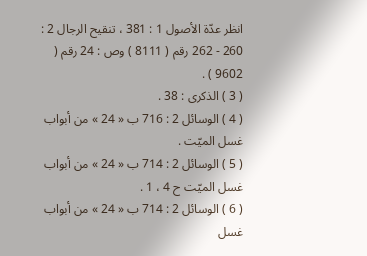انظر عدّة الأصول 1 : 381 ، تنقيح الرجال 2 : 260 - 262 رقم ( 8111 ) وص : 24 رقم ( 9602 ) .
( 3 ) الذكرى : 38 .
( 4 ) الوسائل 2 : 716 ب « 24 » من أبواب غسل الميّت .
( 5 ) الوسائل 2 : 714 ب « 24 » من أبواب غسل الميّت ح 4 ، 1 .
( 6 ) الوسائل 2 : 714 ب « 24 » من أبواب غسل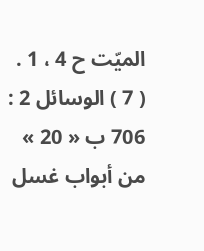الميّت ح 4 ، 1 .
( 7 ) الوسائل 2 : 706 ب « 20 » من أبواب غسل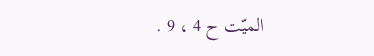الميّت ح 4 ، 9 .